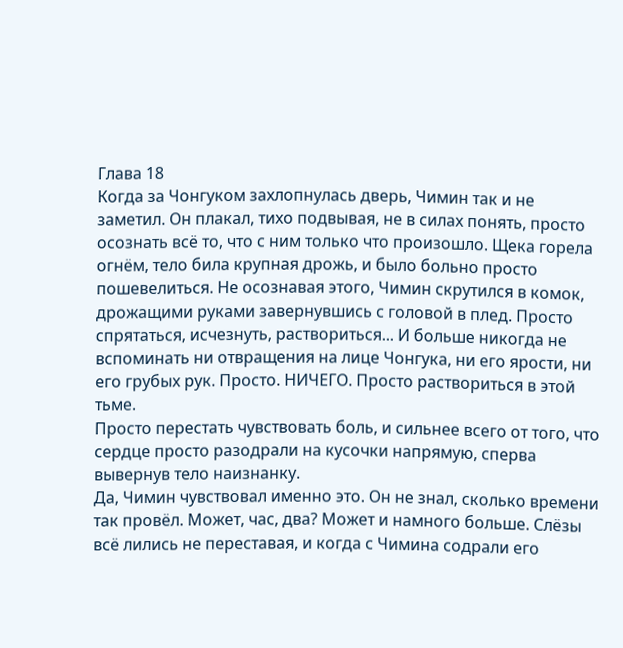Глава 18
Когда за Чонгуком захлопнулась дверь, Чимин так и не заметил. Он плакал, тихо подвывая, не в силах понять, просто осознать всё то, что с ним только что произошло. Щека горела огнём, тело била крупная дрожь, и было больно просто пошевелиться. Не осознавая этого, Чимин скрутился в комок, дрожащими руками завернувшись с головой в плед. Просто спрятаться, исчезнуть, раствориться... И больше никогда не вспоминать ни отвращения на лице Чонгука, ни его ярости, ни его грубых рук. Просто. НИЧЕГО. Просто раствориться в этой тьме.
Просто перестать чувствовать боль, и сильнее всего от того, что сердце просто разодрали на кусочки напрямую, сперва вывернув тело наизнанку.
Да, Чимин чувствовал именно это. Он не знал, сколько времени так провёл. Может, час, два? Может и намного больше. Слёзы всё лились не переставая, и когда с Чимина содрали его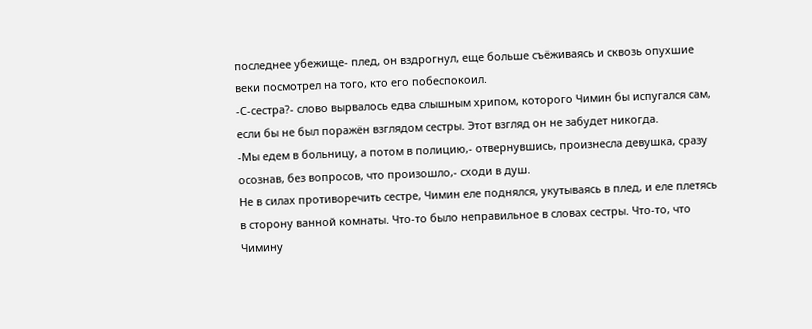последнее убежище- плед, он вздрогнул, еще больше съёживаясь и сквозь опухшие веки посмотрел на того, кто его побеспокоил.
-С-сестра?- слово вырвалось едва слышным хрипом, которого Чимин бы испугался сам, если бы не был поражён взглядом сестры. Этот взгляд он не забудет никогда.
-Мы едем в больницу, а потом в полицию,- отвернувшись, произнесла девушка, сразу осознав, без вопросов, что произошло,- сходи в душ.
Не в силах противоречить сестре, Чимин еле поднялся, укутываясь в плед, и еле плетясь в сторону ванной комнаты. Что-то было неправильное в словах сестры. Что-то, что Чимину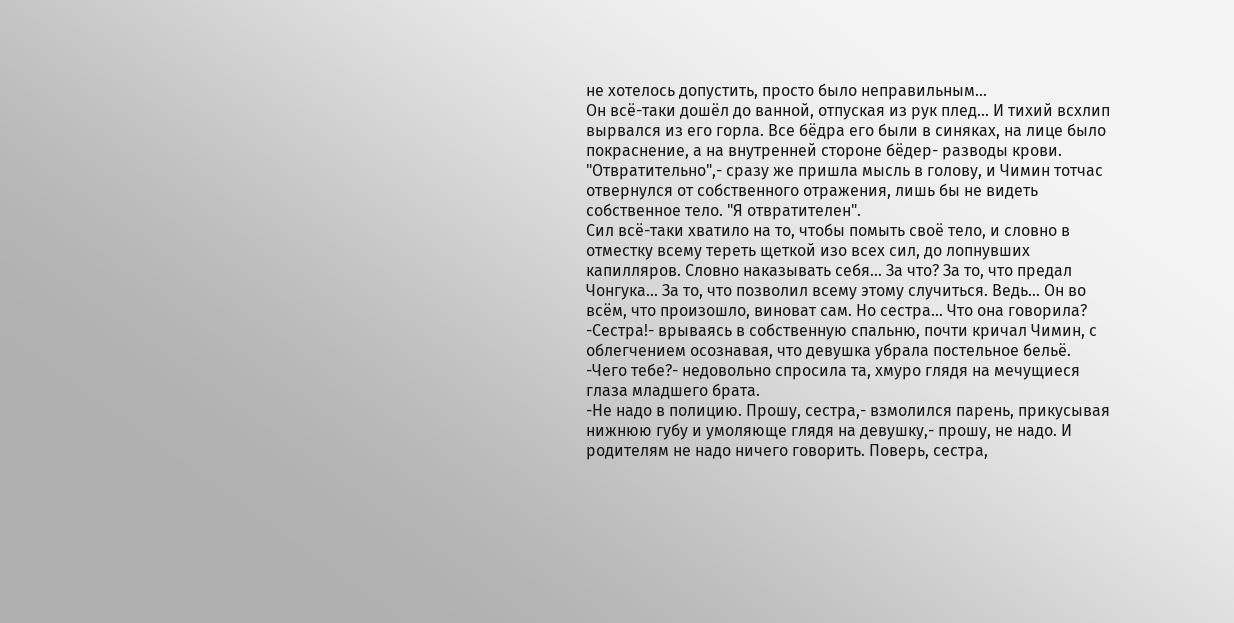не хотелось допустить, просто было неправильным...
Он всё-таки дошёл до ванной, отпуская из рук плед... И тихий всхлип вырвался из его горла. Все бёдра его были в синяках, на лице было покраснение, а на внутренней стороне бёдер- разводы крови.
"Отвратительно",- сразу же пришла мысль в голову, и Чимин тотчас отвернулся от собственного отражения, лишь бы не видеть собственное тело. "Я отвратителен".
Сил всё-таки хватило на то, чтобы помыть своё тело, и словно в отместку всему тереть щеткой изо всех сил, до лопнувших капилляров. Словно наказывать себя... За что? За то, что предал Чонгука... За то, что позволил всему этому случиться. Ведь... Он во всём, что произошло, виноват сам. Но сестра... Что она говорила?
-Сестра!- врываясь в собственную спальню, почти кричал Чимин, с облегчением осознавая, что девушка убрала постельное бельё.
-Чего тебе?- недовольно спросила та, хмуро глядя на мечущиеся глаза младшего брата.
-Не надо в полицию. Прошу, сестра,- взмолился парень, прикусывая нижнюю губу и умоляюще глядя на девушку,- прошу, не надо. И родителям не надо ничего говорить. Поверь, сестра,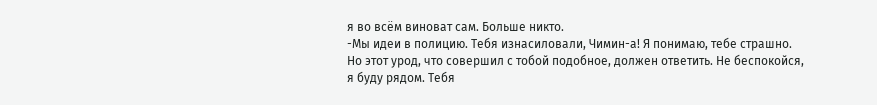я во всём виноват сам. Больше никто.
-Мы идеи в полицию. Тебя изнасиловали, Чимин-а! Я понимаю, тебе страшно. Но этот урод, что совершил с тобой подобное, должен ответить. Не беспокойся, я буду рядом. Тебя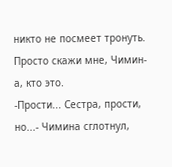никто не посмеет тронуть. Просто скажи мне, Чимин-а, кто это.
-Прости... Сестра, прости, но...- Чимина сглотнул,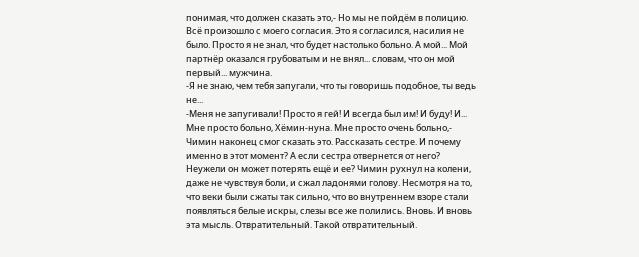понимая, что должен сказать это,- Но мы не пойдём в полицию. Всё произошло с моего согласия. Это я согласился, насилия не было. Просто я не знал, что будет настолько больно. А мой... Мой партнёр оказался грубоватым и не внял... словам, что он мой первый... мужчина.
-Я не знаю, чем тебя запугали, что ты говоришь подобное, ты ведь не...
-Меня не запугивали! Просто я гей! И всегда был им! И буду! И... Мне просто больно, Хёмин-нуна. Мне просто очень больно,- Чимин наконец смог сказать это. Рассказать сестре. И почему именно в этот момент? А если сестра отвернется от него? Неужели он может потерять ещё и ее? Чимин рухнул на колени, даже не чувствуя боли, и сжал ладонями голову. Несмотря на то, что веки были сжаты так сильно, что во внутреннем взоре стали появляться белые искры, слезы все же полились. Вновь. И вновь эта мысль. Отвратительный. Такой отвратительный.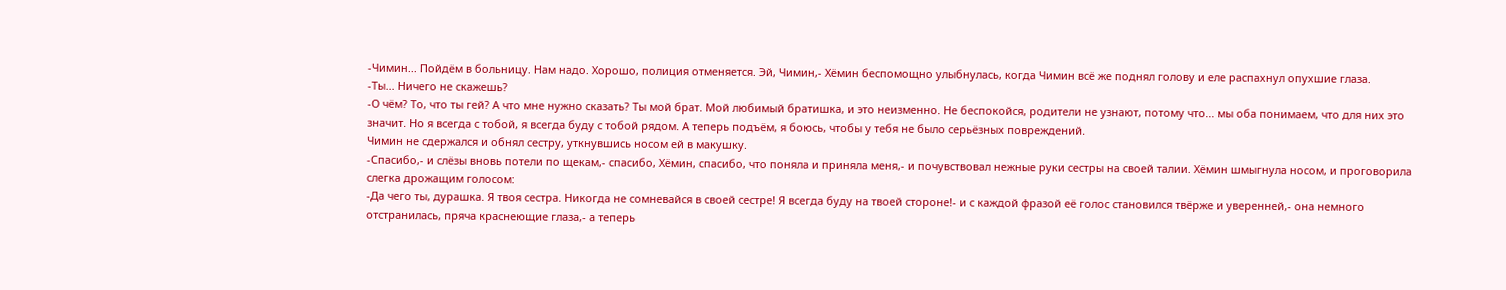-Чимин... Пойдём в больницу. Нам надо. Хорошо, полиция отменяется. Эй, Чимин,- Хёмин беспомощно улыбнулась, когда Чимин всё же поднял голову и еле распахнул опухшие глаза.
-Ты... Ничего не скажешь?
-О чём? То, что ты гей? А что мне нужно сказать? Ты мой брат. Мой любимый братишка, и это неизменно. Не беспокойся, родители не узнают, потому что... мы оба понимаем, что для них это значит. Но я всегда с тобой, я всегда буду с тобой рядом. А теперь подъём, я боюсь, чтобы у тебя не было серьёзных повреждений.
Чимин не сдержался и обнял сестру, уткнувшись носом ей в макушку.
-Спасибо,- и слёзы вновь потели по щекам,- спасибо, Хёмин, спасибо, что поняла и приняла меня,- и почувствовал нежные руки сестры на своей талии. Хёмин шмыгнула носом, и проговорила слегка дрожащим голосом:
-Да чего ты, дурашка. Я твоя сестра. Никогда не сомневайся в своей сестре! Я всегда буду на твоей стороне!- и с каждой фразой её голос становился твёрже и уверенней,- она немного отстранилась, пряча краснеющие глаза,- а теперь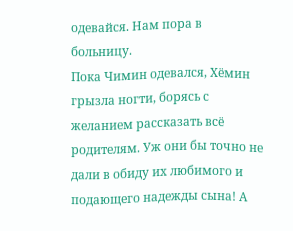одевайся. Нам пора в больницу.
Пока Чимин одевался, Хёмин грызла ногти, борясь с желанием рассказать всё родителям. Уж они бы точно не дали в обиду их любимого и подающего надежды сына! А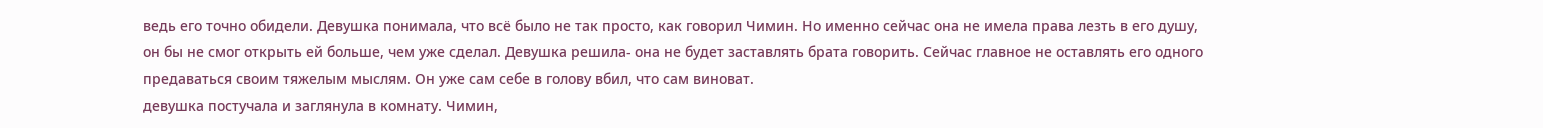ведь его точно обидели. Девушка понимала, что всё было не так просто, как говорил Чимин. Но именно сейчас она не имела права лезть в его душу, он бы не смог открыть ей больше, чем уже сделал. Девушка решила- она не будет заставлять брата говорить. Сейчас главное не оставлять его одного предаваться своим тяжелым мыслям. Он уже сам себе в голову вбил, что сам виноват.
девушка постучала и заглянула в комнату. Чимин,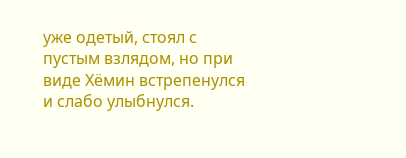уже одетый, стоял с пустым взлядом, но при виде Хёмин встрепенулся и слабо улыбнулся.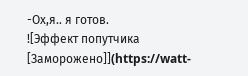-Ох,я.. я готов.
![Эффект попутчика [Заморожено]](https://watt-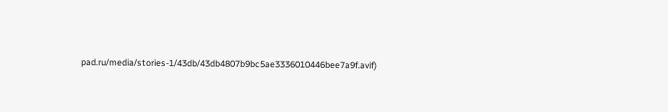pad.ru/media/stories-1/43db/43db4807b9bc5ae3336010446bee7a9f.avif)